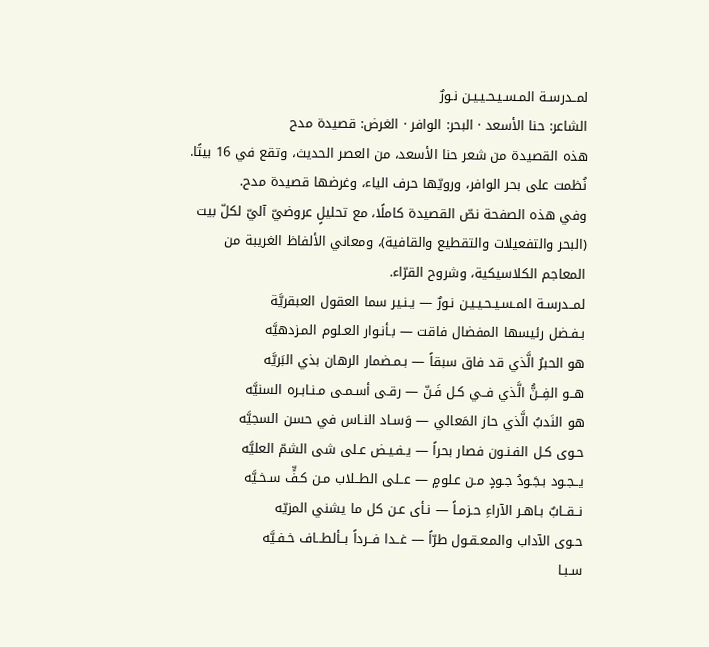لمــدرسـة المـسـيـحـيـيـن نـورٌ
الشاعر: حنا الأسعد · البحر: الوافر · الغرض: قصيدة مدح
هذه القصيدة من شعر حنا الأسعد، من العصر الحديث، وتقع في 16 بيتًا. نُظمت على بحر الوافر، ورويّها حرف الياء، وغرضها قصيدة مدح.
وفي هذه الصفحة نصّ القصيدة كاملًا، مع تحليلٍ عروضيّ آليّ لكلّ بيت (البحر والتفعيلات والتقطيع والقافية)، ومعاني الألفاظ الغريبة من المعاجم الكلاسيكية، وشروح القرّاء.
لمــدرسـة المـسـيـحـيـيـن نـورٌ — يـنـير سما العقول العبقريَّة
بـفـضل رئيسها المفضال فاقت — بـأنـوار العـلوم المـزدهيَّه
هو الحبرُ الَّذي قد فاق سبقاً — بـمـضمار الرهان بذي البَريَّه
هــو الفِــنُّ الَّذي فــي كـل فَـنّ — رقـى أسـمـى مـنـابـره السنيَّه
هو النَدبُ الَّذي حاز المَعالي — وَسـاد النـاس في حسن السجيَّه
حـوى كـل الفـنـون فصار بحراً — يـفـيـض عـلى شى الشمّ العليَّه
يــجـود بـجَـودُ جـودٍ مـن عـلومٍ — عــلى الطــلاب مـن كـفٍّ سـخـيَّه
نــقــابٌ بـاهـر الآراءِ حـزمـاً — نـأى عـن كل ما يشني المزيّه
حـوى الآداب والمـعـقـول طرّاً — غــدا فــرداً بــألطــاف خـفـيَّه
سـبـا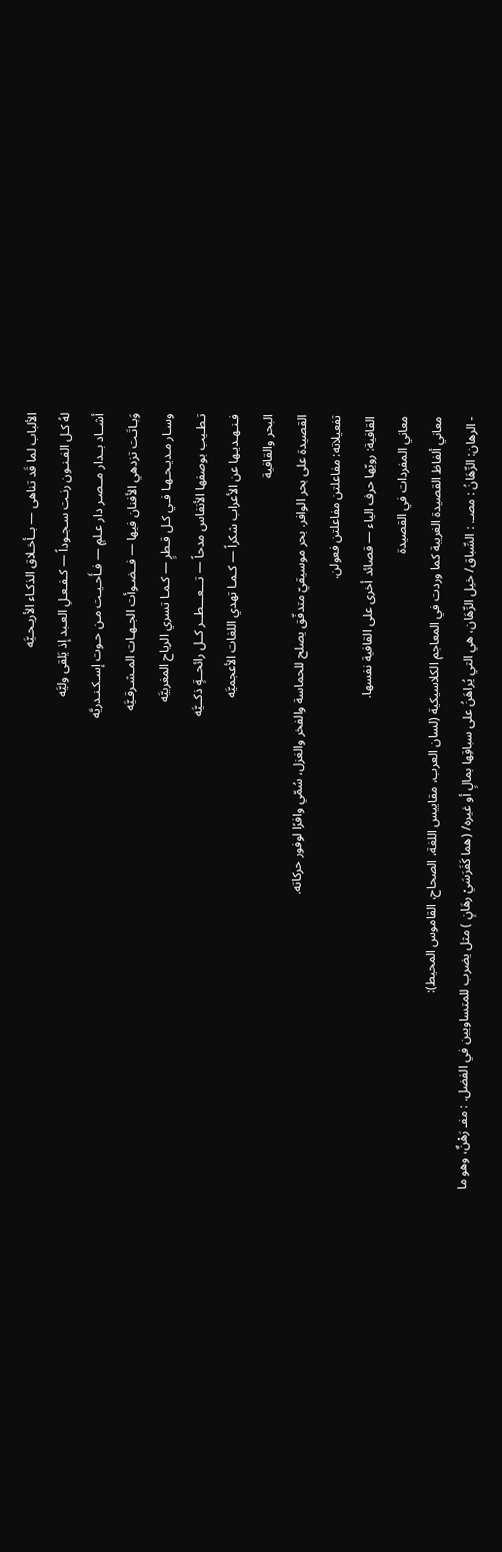الألباب لما قَد تناهى — بــأخـلاق الذكـاء الأريـحـيَّه
لهُ كـل الفـنـون رنـت سـجـوداً — كـفـعـلِ العـبد إذ يَلقى وليَّه
أشــاد بــدار مــصـر دار عـلمٍ — فـأَحـيـت مـن حـوت إسـكـنـدريَّه
وَبـاتَـت تزدهي الأفنان فيها — فــضـوأت الجـهـات المـشـرقـيَّه
وسـار مـديـحـهـا فـي كـل قـطرٍ — كـمـا تسري الرياح المغربيَّه
تـطـيب بوصفها الأنفاس مدحاً — تـــعـــطــر كــل رائحــةٍ ذكــيَّه
فـنـهـديـها عن الأعراب شكراً — كـمـا تهدي اللغات الأعجميَّه
البحر والقافية
القصيدة على بحر الوافر. بحر موسيقيّ متدفّق يصلح للحماسة والفخر والغزل، سُمّي وافرًا لوفور حركاته.
تفعيلاته: مفاعلتن مفاعلتن فعولن.
القافية: رويّها حرف الياء — قصائد أخرى على القافية نفسها.
معاني المفردات في القصيدة
معاني ألفاظ القصيدة الغريبة كما وردت في المعاجم الكلاسيكية (لسان العرب، مقاييس اللغة، الصحاح، القاموس المحيط):
- الرهان: الرِّهَانُ : مصـ. : السِّباق/ خيل الرِّهَان، هي التي يُراهَنُ على سباقِها بمالٍ أو غيره/ (هما كَفَرَسَيْ رهَانٍ ) مثل يضرب للمتساويين في الفضل. : مفـ رَهْنٌ، وهو ما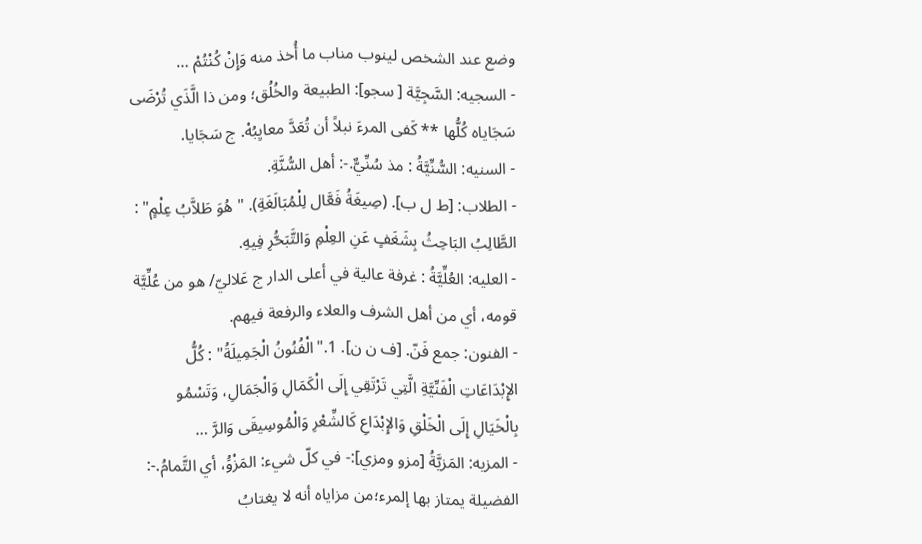وضع عند الشخص لينوب مناب ما أُخذ منه وَإِنْ كُنْتُمْ …
- السجيه: السَّجِيَّة [ سجو]: الطبيعة والخُلُق؛ ومن ذا الَّذَي تُرْضَى سَجَاياه كُلُّها ** كَفى المرءَ نبلاً أن تُعَدَّ معايِبُهْ. ج سَجَايا.
- السنيه: السُّنِّيَّةُ : مذ سُنِّيٌّ.-: أهل السُّنَّةِ.
- الطلاب: [ط ل ب]. (صِيغَةُ فَعَّال لِلْمُبَالَغَةِ). "هُوَ طَلاَّبُ عِلْمٍ" : الطَّالِبُ البَاحِثُ بِشَغَفٍ عَنِ العِلْمِ وَالتَّبَحُّرِ فِيهِ.
- العليه: العُلِّيَّةُ : غرفة عالية في أعلى الدار ج عَلاليّ/ هو من عُلِّيَّة قومه، أي من أهل الشرف والعلاء والرفعة فيهم.
- الفنون: جمع فَنّ. [ف ن ن]. 1."الْفُنُونُ الْجَمِيلَةُ" : كُلُّ الإِبْدَاعَاتِ الْفَنِّيَّةِ الَّتِي تَرْتَقِي إِلَى الْكَمَالِ وَالْجَمَالِ، وَتَسْمُو بِالْخَيَالِ إِلَى الْخَلْقِ وَالإِبْدَاعِ كَالشِّعْرِ وَالْمُوسِيقَى وَالرَّ …
- المزيه: المَزيَّةُ [مزو ومزي]:- في كلّ شيء: المَزْوَُ، أي التَّمامُ.-: الفضيلة يمتاز بها إلمرء؛من مزاياه أنه لا يغتابُ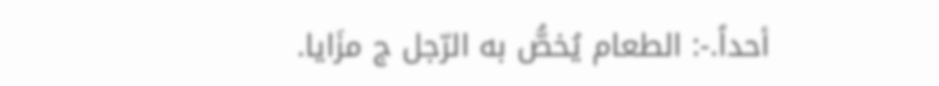أحداً.-: الطعام يُخصُّ به الرّجل ج مزَايا.